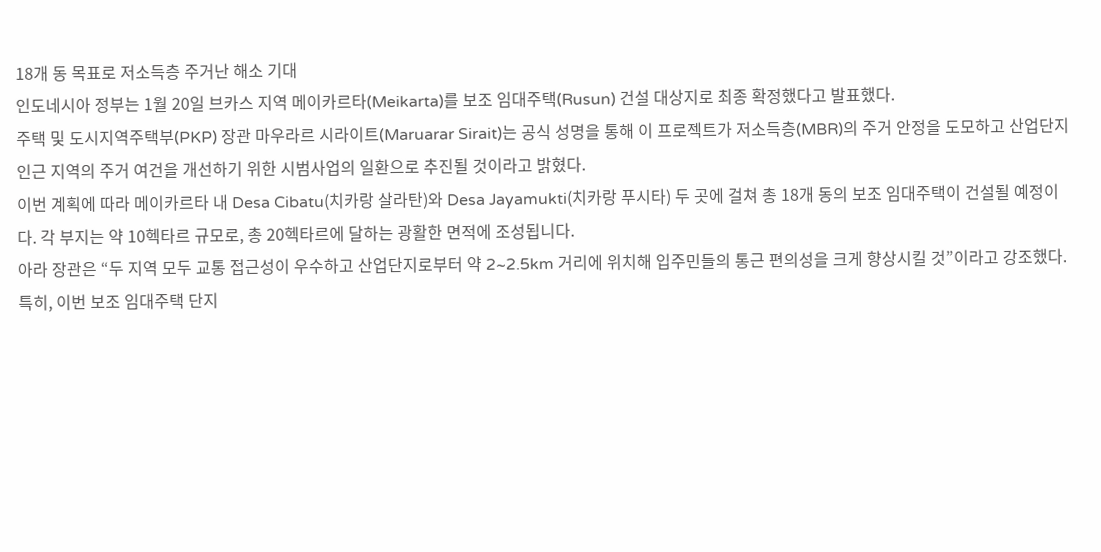18개 동 목표로 저소득층 주거난 해소 기대
인도네시아 정부는 1월 20일 브카스 지역 메이카르타(Meikarta)를 보조 임대주택(Rusun) 건설 대상지로 최종 확정했다고 발표했다.
주택 및 도시지역주택부(PKP) 장관 마우라르 시라이트(Maruarar Sirait)는 공식 성명을 통해 이 프로젝트가 저소득층(MBR)의 주거 안정을 도모하고 산업단지 인근 지역의 주거 여건을 개선하기 위한 시범사업의 일환으로 추진될 것이라고 밝혔다.
이번 계획에 따라 메이카르타 내 Desa Cibatu(치카랑 살라탄)와 Desa Jayamukti(치카랑 푸시타) 두 곳에 걸쳐 총 18개 동의 보조 임대주택이 건설될 예정이다. 각 부지는 약 10헥타르 규모로, 총 20헥타르에 달하는 광활한 면적에 조성됩니다.
아라 장관은 “두 지역 모두 교통 접근성이 우수하고 산업단지로부터 약 2~2.5km 거리에 위치해 입주민들의 통근 편의성을 크게 향상시킬 것”이라고 강조했다.
특히, 이번 보조 임대주택 단지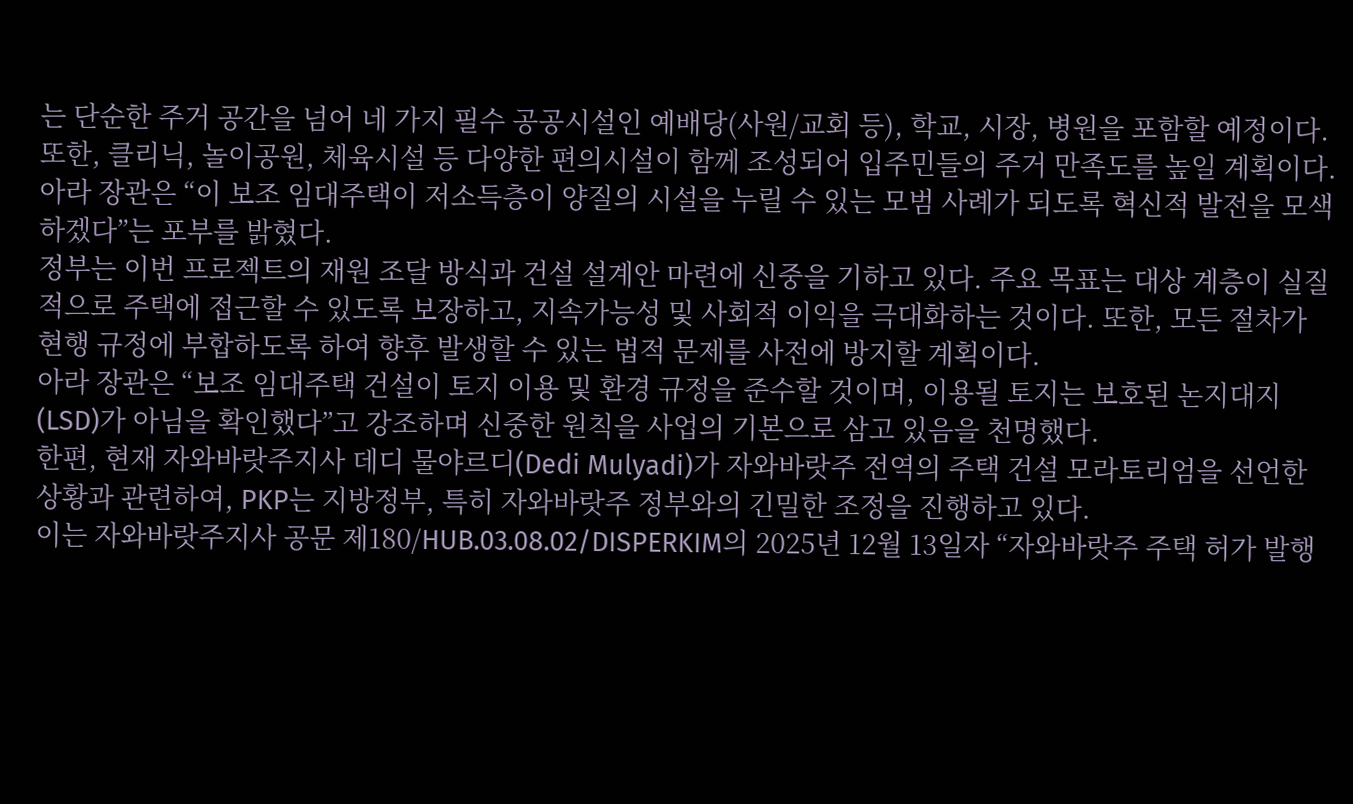는 단순한 주거 공간을 넘어 네 가지 필수 공공시설인 예배당(사원/교회 등), 학교, 시장, 병원을 포함할 예정이다. 또한, 클리닉, 놀이공원, 체육시설 등 다양한 편의시설이 함께 조성되어 입주민들의 주거 만족도를 높일 계획이다.
아라 장관은 “이 보조 임대주택이 저소득층이 양질의 시설을 누릴 수 있는 모범 사례가 되도록 혁신적 발전을 모색하겠다”는 포부를 밝혔다.
정부는 이번 프로젝트의 재원 조달 방식과 건설 설계안 마련에 신중을 기하고 있다. 주요 목표는 대상 계층이 실질적으로 주택에 접근할 수 있도록 보장하고, 지속가능성 및 사회적 이익을 극대화하는 것이다. 또한, 모든 절차가 현행 규정에 부합하도록 하여 향후 발생할 수 있는 법적 문제를 사전에 방지할 계획이다.
아라 장관은 “보조 임대주택 건설이 토지 이용 및 환경 규정을 준수할 것이며, 이용될 토지는 보호된 논지대지(LSD)가 아님을 확인했다”고 강조하며 신중한 원칙을 사업의 기본으로 삼고 있음을 천명했다.
한편, 현재 자와바랏주지사 데디 물야르디(Dedi Mulyadi)가 자와바랏주 전역의 주택 건설 모라토리엄을 선언한 상황과 관련하여, PKP는 지방정부, 특히 자와바랏주 정부와의 긴밀한 조정을 진행하고 있다.
이는 자와바랏주지사 공문 제180/HUB.03.08.02/DISPERKIM의 2025년 12월 13일자 “자와바랏주 주택 허가 발행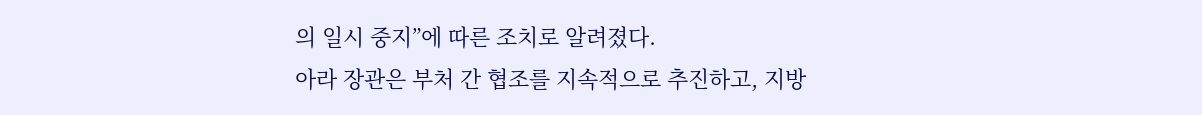의 일시 중지”에 따른 조치로 알려졌다.
아라 장관은 부처 간 협조를 지속적으로 추진하고, 지방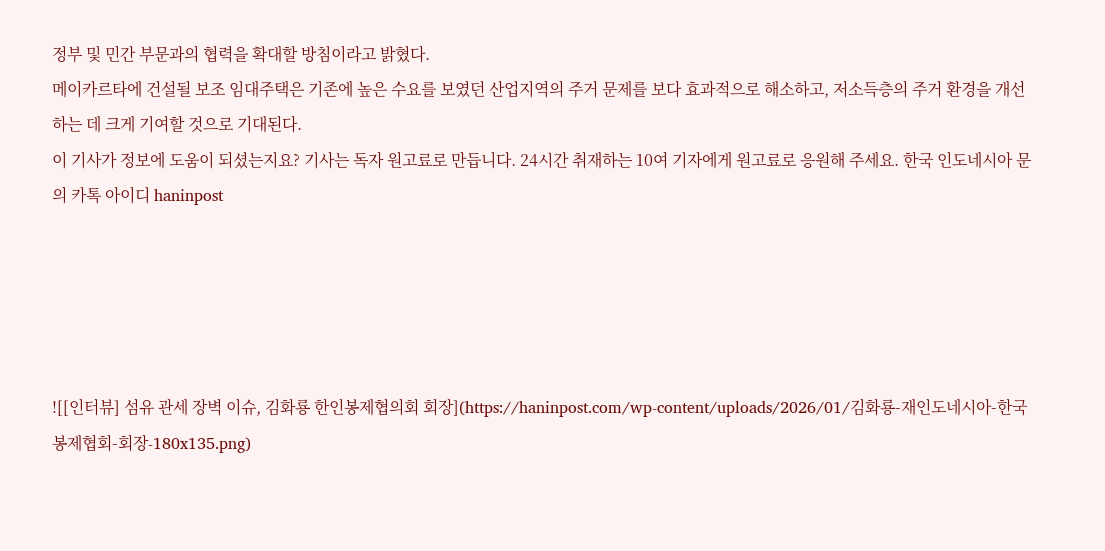정부 및 민간 부문과의 협력을 확대할 방침이라고 밝혔다.
메이카르타에 건설될 보조 임대주택은 기존에 높은 수요를 보였던 산업지역의 주거 문제를 보다 효과적으로 해소하고, 저소득층의 주거 환경을 개선하는 데 크게 기여할 것으로 기대된다.
이 기사가 정보에 도움이 되셨는지요? 기사는 독자 원고료로 만듭니다. 24시간 취재하는 10여 기자에게 원고료로 응원해 주세요. 한국 인도네시아 문의 카톡 아이디 haninpost





![[인터뷰] 섬유 관세 장벽 이슈, 김화룡 한인봉제협의회 회장](https://haninpost.com/wp-content/uploads/2026/01/김화룡-재인도네시아-한국봉제협회-회장-180x135.png)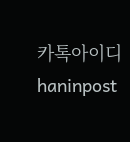카톡아이디 haninpost